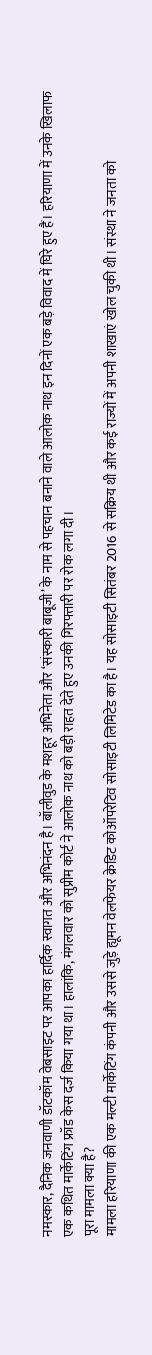नमस्कार, दैनिक जनवाणी डॉटकॉम वेबसाइट पर आपका हार्दिक स्वागत और अभिनंदन है। बॉलीवुड के मशहूर अभिनेता और ‘संस्कारी बाबूजी’ के नाम से पहचान बनाने वाले आलोक नाथ इन दिनों एक बड़े विवाद में घिरे हुए हैं। हरियाणा में उनके खिलाफ एक कथित मार्केटिंग फ्रॉड केस दर्ज किया गया था। हालांकि, मंगलवार को सुप्रीम कोर्ट ने आलोक नाथ को बड़ी राहत देते हुए उनकी गिरफ्तारी पर रोक लगा दी।
पूरा मामला क्या है?
मामला हरियाणा की एक मल्टी मार्केटिंग कंपनी और उससे जुड़े ह्यूमन वेलफेयर क्रेडिट कोऑपरेटिव सोसाइटी लिमिटेड का है। यह सोसाइटी सितंबर 2016 से सक्रिय थी और कई राज्यों में अपनी शाखाएं खोल चुकी थी। संस्था ने जनता को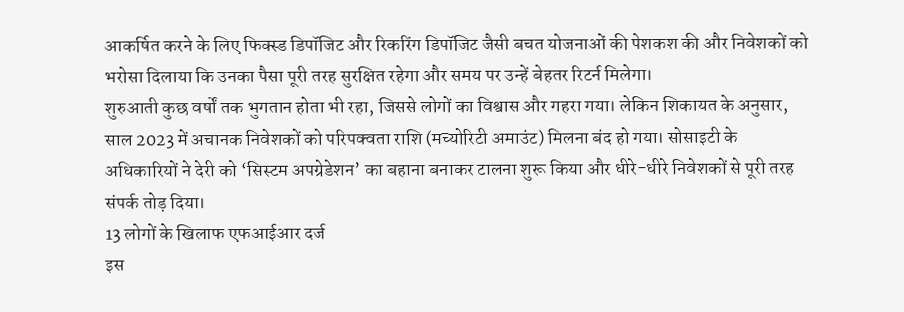आकर्षित करने के लिए फिक्स्ड डिपॉजिट और रिकरिंग डिपॉजिट जैसी बचत योजनाओं की पेशकश की और निवेशकों को भरोसा दिलाया कि उनका पैसा पूरी तरह सुरक्षित रहेगा और समय पर उन्हें बेहतर रिटर्न मिलेगा।
शुरुआती कुछ वर्षों तक भुगतान होता भी रहा, जिससे लोगों का विश्वास और गहरा गया। लेकिन शिकायत के अनुसार, साल 2023 में अचानक निवेशकों को परिपक्वता राशि (मच्योरिटी अमाउंट) मिलना बंद हो गया। सोसाइटी के अधिकारियों ने देरी को ‘सिस्टम अपग्रेडेशन’ का बहाना बनाकर टालना शुरू किया और धीरे-धीरे निवेशकों से पूरी तरह संपर्क तोड़ दिया।
13 लोगों के खिलाफ एफआईआर दर्ज
इस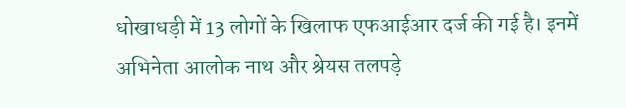धोखाधड़ी में 13 लोगों के खिलाफ एफआईआर दर्ज की गई है। इनमें अभिनेता आलोक नाथ और श्रेयस तलपड़े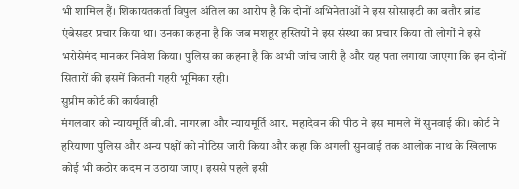भी शामिल हैं। शिकायतकर्ता विपुल अंतिल का आरोप है कि दोनों अभिनेताओं ने इस सोसाइटी का बतौर ब्रांड एंबेसडर प्रचार किया था। उनका कहना है कि जब मशहूर हस्तियों ने इस संस्था का प्रचार किया तो लोगों ने इसे भरोसेमंद मानकर निवेश किया। पुलिस का कहना है कि अभी जांच जारी है और यह पता लगाया जाएगा कि इन दोनों सितारों की इसमें कितनी गहरी भूमिका रही।
सुप्रीम कोर्ट की कार्यवाही
मंगलवार को न्यायमूर्ति बी.वी. नागरत्ना और न्यायमूर्ति आर. महादेवन की पीठ ने इस मामले में सुनवाई की। कोर्ट ने हरियाणा पुलिस और अन्य पक्षों को नोटिस जारी किया और कहा कि अगली सुनवाई तक आलोक नाथ के खिलाफ कोई भी कठोर कदम न उठाया जाए। इससे पहले इसी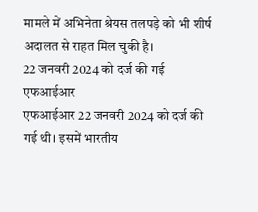मामले में अभिनेता श्रेयस तलपड़े को भी शीर्ष अदालत से राहत मिल चुकी है।
22 जनवरी 2024 को दर्ज की गई एफआईआर
एफआईआर 22 जनवरी 2024 को दर्ज की गई थी। इसमें भारतीय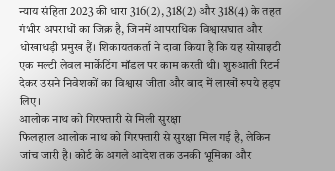न्याय संहिता 2023 की धारा 316(2), 318(2) और 318(4) के तहत गंभीर अपराधों का जिक्र है, जिनमें आपराधिक विश्वासघात और धोखाधड़ी प्रमुख हैं। शिकायतकर्ता ने दावा किया है कि यह सोसाइटी एक मल्टी लेवल मार्केटिंग मॉडल पर काम करती थी। शुरुआती रिटर्न देकर उसने निवेशकों का विश्वास जीता और बाद में लाखों रुपये हड़प लिए।
आलोक नाथ को गिरफ्तारी से मिली सुरक्षा
फिलहाल आलोक नाथ को गिरफ्तारी से सुरक्षा मिल गई है, लेकिन जांच जारी है। कोर्ट के अगले आदेश तक उनकी भूमिका और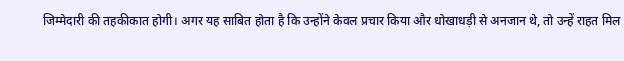जिम्मेदारी की तहकीकात होगी। अगर यह साबित होता है कि उन्होंने केवल प्रचार किया और धोखाधड़ी से अनजान थे, तो उन्हें राहत मिल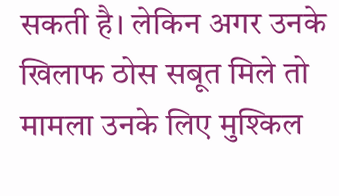सकती है। लेकिन अगर उनके खिलाफ ठोस सबूत मिले तो मामला उनके लिए मुश्किल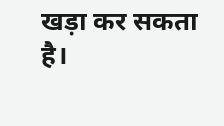खड़ा कर सकता है।